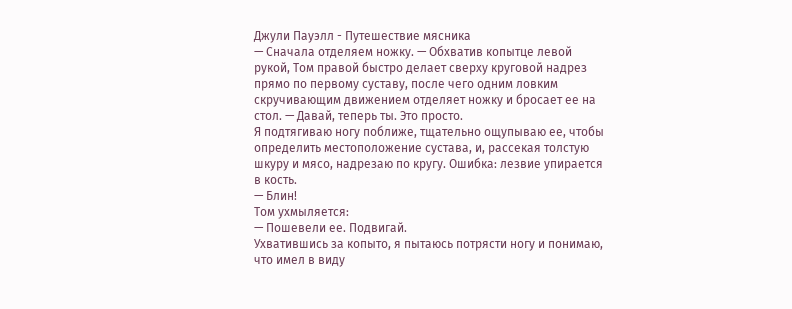Джули Пауэлл - Путешествие мясника
— Сначала отделяем ножку. — Обхватив копытце левой рукой, Том правой быстро делает сверху круговой надрез прямо по первому суставу, после чего одним ловким скручивающим движением отделяет ножку и бросает ее на стол. — Давай, теперь ты. Это просто.
Я подтягиваю ногу поближе, тщательно ощупываю ее, чтобы определить местоположение сустава, и, рассекая толстую шкуру и мясо, надрезаю по кругу. Ошибка: лезвие упирается в кость.
— Блин!
Том ухмыляется:
— Пошевели ее. Подвигай.
Ухватившись за копыто, я пытаюсь потрясти ногу и понимаю, что имел в виду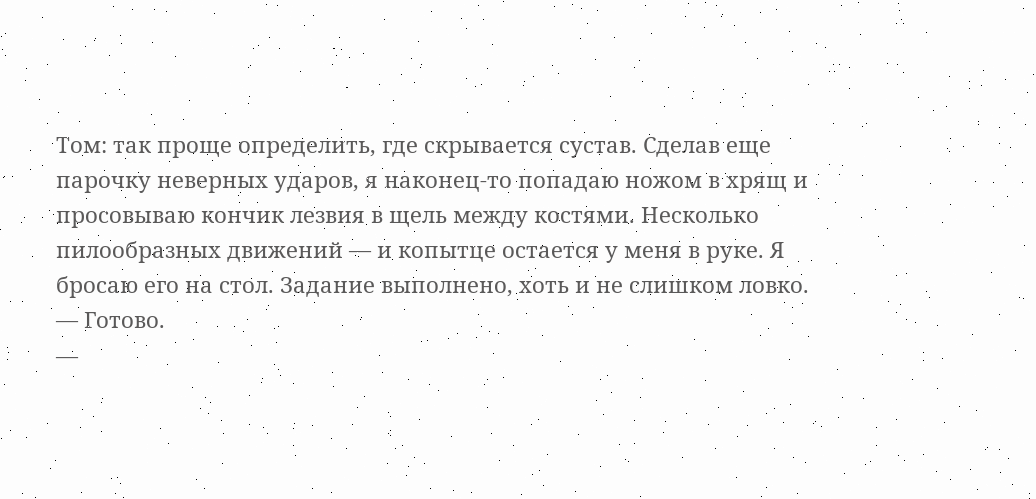Том: так проще определить, где скрывается сустав. Сделав еще парочку неверных ударов, я наконец-то попадаю ножом в хрящ и просовываю кончик лезвия в щель между костями. Несколько пилообразных движений — и копытце остается у меня в руке. Я бросаю его на стол. Задание выполнено, хоть и не слишком ловко.
— Готово.
—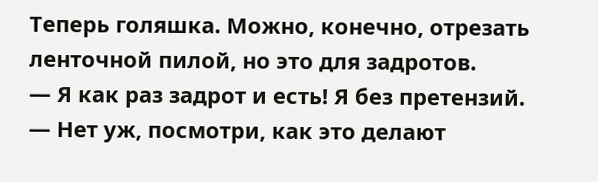Теперь голяшка. Можно, конечно, отрезать ленточной пилой, но это для задротов.
— Я как раз задрот и есть! Я без претензий.
— Нет уж, посмотри, как это делают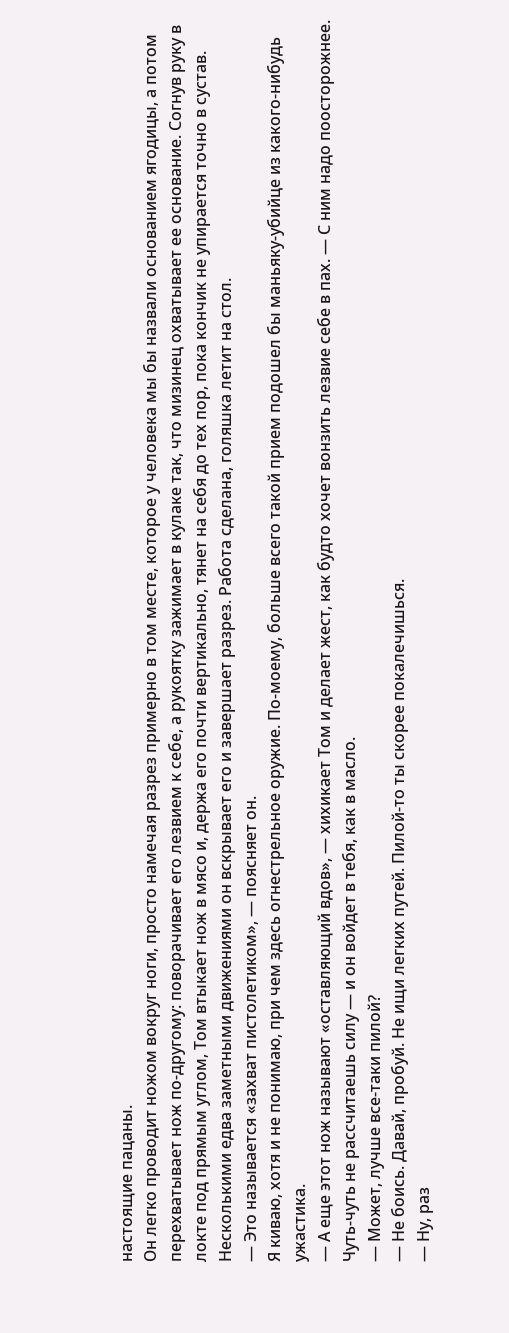настоящие пацаны.
Он легко проводит ножом вокруг ноги, просто намечая разрез примерно в том месте, которое у человека мы бы назвали основанием ягодицы, а потом перехватывает нож по-другому: поворачивает его лезвием к себе, а рукоятку зажимает в кулаке так, что мизинец охватывает ее основание. Согнув руку в локте под прямым углом, Том втыкает нож в мясо и, держа его почти вертикально, тянет на себя до тех пор, пока кончик не упирается точно в сустав. Несколькими едва заметными движениями он вскрывает его и завершает разрез. Работа сделана, голяшка летит на стол.
— Это называется «захват пистолетиком», — поясняет он.
Я киваю, хотя и не понимаю, при чем здесь огнестрельное оружие. По-моему, больше всего такой прием подошел бы маньяку-убийце из какого-нибудь ужастика.
— А еще этот нож называют «оставляющий вдов», — хихикает Том и делает жест, как будто хочет вонзить лезвие себе в пах. — С ним надо поосторожнее. Чуть-чуть не рассчитаешь силу — и он войдет в тебя, как в масло.
— Может, лучше все-таки пилой?
— Не боись. Давай, пробуй. Не ищи легких путей. Пилой-то ты скорее покалечишься.
— Ну, раз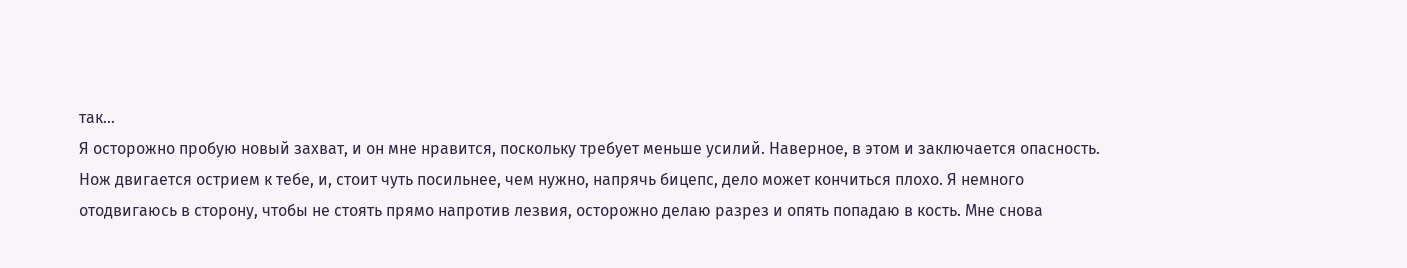так…
Я осторожно пробую новый захват, и он мне нравится, поскольку требует меньше усилий. Наверное, в этом и заключается опасность. Нож двигается острием к тебе, и, стоит чуть посильнее, чем нужно, напрячь бицепс, дело может кончиться плохо. Я немного отодвигаюсь в сторону, чтобы не стоять прямо напротив лезвия, осторожно делаю разрез и опять попадаю в кость. Мне снова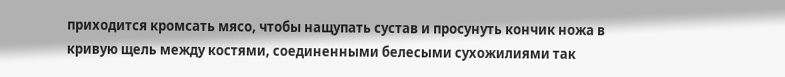приходится кромсать мясо, чтобы нащупать сустав и просунуть кончик ножа в кривую щель между костями, соединенными белесыми сухожилиями так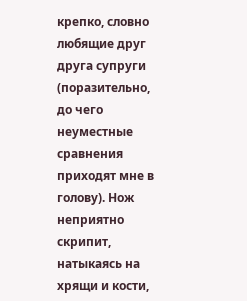крепко, словно любящие друг друга супруги (поразительно, до чего неуместные сравнения приходят мне в голову). Нож неприятно скрипит, натыкаясь на хрящи и кости,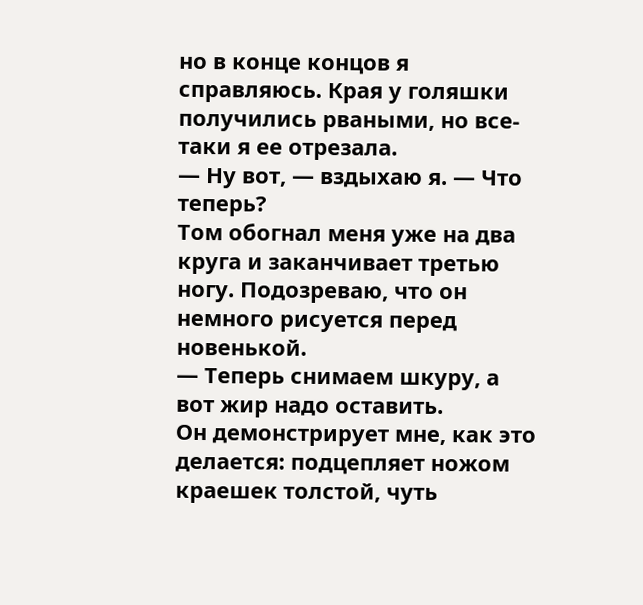но в конце концов я справляюсь. Края у голяшки получились рваными, но все-таки я ее отрезала.
— Ну вот, — вздыхаю я. — Что теперь?
Том обогнал меня уже на два круга и заканчивает третью ногу. Подозреваю, что он немного рисуется перед новенькой.
— Теперь снимаем шкуру, а вот жир надо оставить.
Он демонстрирует мне, как это делается: подцепляет ножом краешек толстой, чуть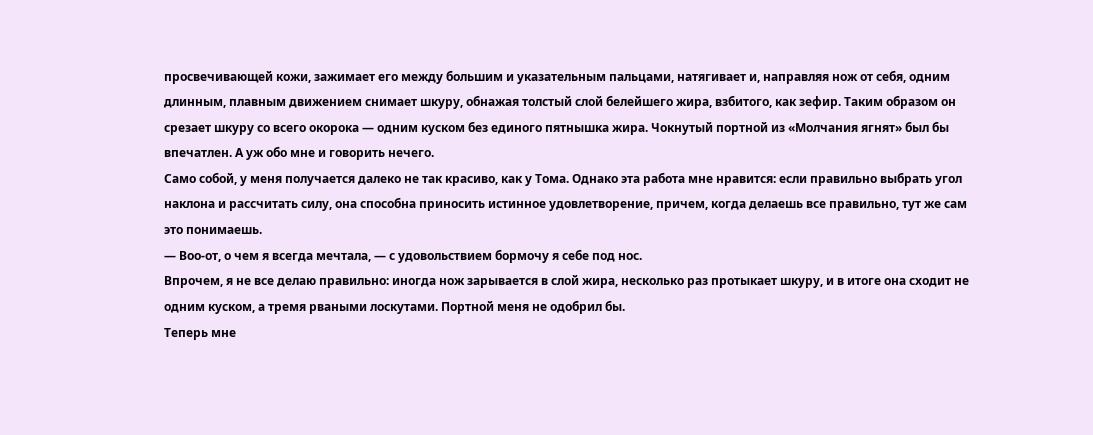просвечивающей кожи, зажимает его между большим и указательным пальцами, натягивает и, направляя нож от себя, одним длинным, плавным движением снимает шкуру, обнажая толстый слой белейшего жира, взбитого, как зефир. Таким образом он срезает шкуру со всего окорока — одним куском без единого пятнышка жира. Чокнутый портной из «Молчания ягнят» был бы впечатлен. А уж обо мне и говорить нечего.
Само собой, у меня получается далеко не так красиво, как у Тома. Однако эта работа мне нравится: если правильно выбрать угол наклона и рассчитать силу, она способна приносить истинное удовлетворение, причем, когда делаешь все правильно, тут же сам это понимаешь.
— Воо-от, о чем я всегда мечтала, — с удовольствием бормочу я себе под нос.
Впрочем, я не все делаю правильно: иногда нож зарывается в слой жира, несколько раз протыкает шкуру, и в итоге она сходит не одним куском, а тремя рваными лоскутами. Портной меня не одобрил бы.
Теперь мне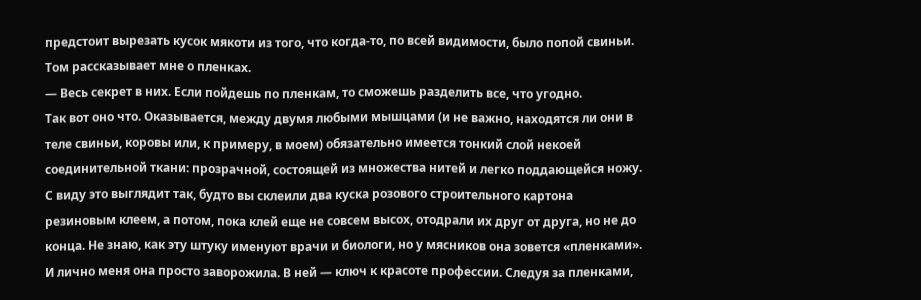предстоит вырезать кусок мякоти из того, что когда-то, по всей видимости, было попой свиньи. Том рассказывает мне о пленках.
— Весь секрет в них. Если пойдешь по пленкам, то сможешь разделить все, что угодно.
Так вот оно что. Оказывается, между двумя любыми мышцами (и не важно, находятся ли они в теле свиньи, коровы или, к примеру, в моем) обязательно имеется тонкий слой некоей соединительной ткани: прозрачной, состоящей из множества нитей и легко поддающейся ножу. С виду это выглядит так, будто вы склеили два куска розового строительного картона резиновым клеем, а потом, пока клей еще не совсем высох, отодрали их друг от друга, но не до конца. Не знаю, как эту штуку именуют врачи и биологи, но у мясников она зовется «пленками». И лично меня она просто заворожила. В ней — ключ к красоте профессии. Следуя за пленками,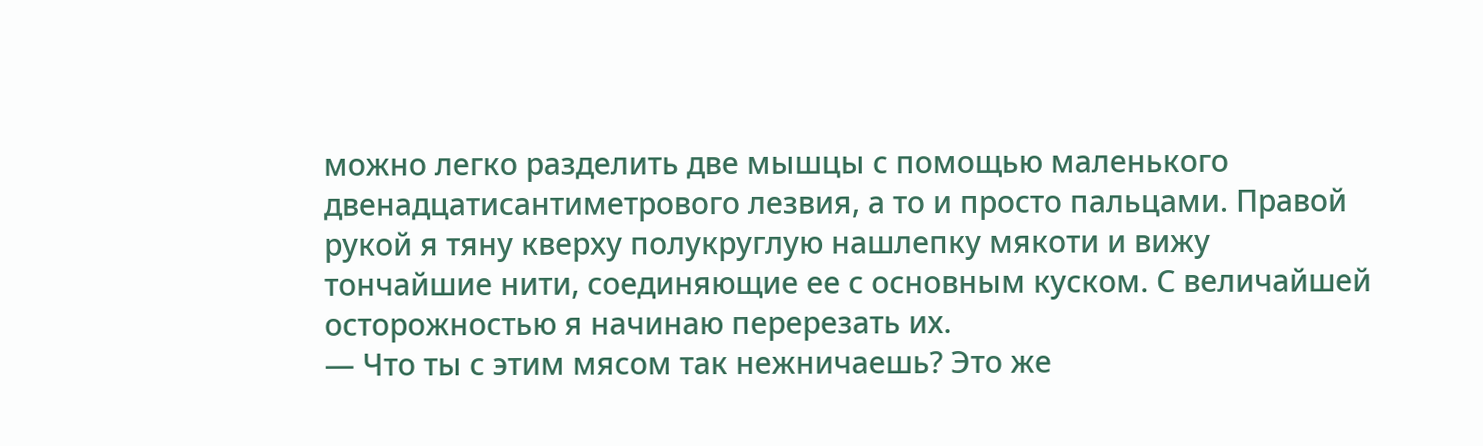можно легко разделить две мышцы с помощью маленького двенадцатисантиметрового лезвия, а то и просто пальцами. Правой рукой я тяну кверху полукруглую нашлепку мякоти и вижу тончайшие нити, соединяющие ее с основным куском. С величайшей осторожностью я начинаю перерезать их.
— Что ты с этим мясом так нежничаешь? Это же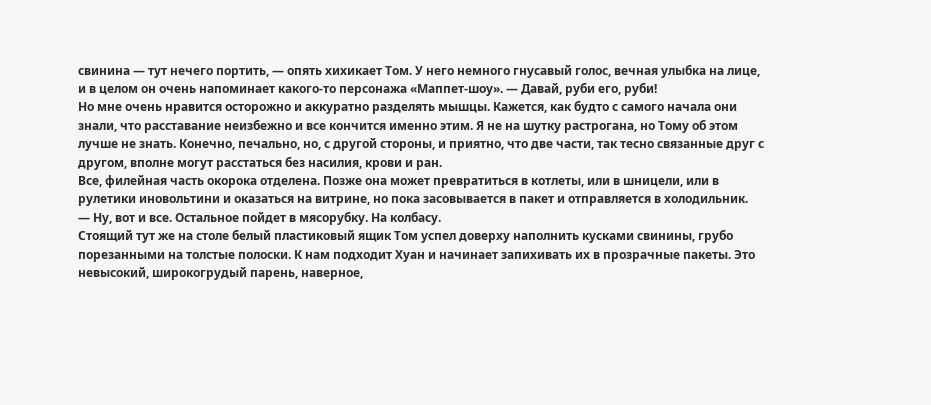свинина — тут нечего портить, — опять хихикает Том. У него немного гнусавый голос, вечная улыбка на лице, и в целом он очень напоминает какого-то персонажа «Маппет-шоу». — Давай, руби его, руби!
Но мне очень нравится осторожно и аккуратно разделять мышцы. Кажется, как будто с самого начала они знали, что расставание неизбежно и все кончится именно этим. Я не на шутку растрогана, но Тому об этом лучше не знать. Конечно, печально, но, с другой стороны, и приятно, что две части, так тесно связанные друг с другом, вполне могут расстаться без насилия, крови и ран.
Все, филейная часть окорока отделена. Позже она может превратиться в котлеты, или в шницели, или в рулетики иновольтини и оказаться на витрине, но пока засовывается в пакет и отправляется в холодильник.
— Ну, вот и все. Остальное пойдет в мясорубку. На колбасу.
Стоящий тут же на столе белый пластиковый ящик Том успел доверху наполнить кусками свинины, грубо порезанными на толстые полоски. К нам подходит Хуан и начинает запихивать их в прозрачные пакеты. Это невысокий, широкогрудый парень, наверное,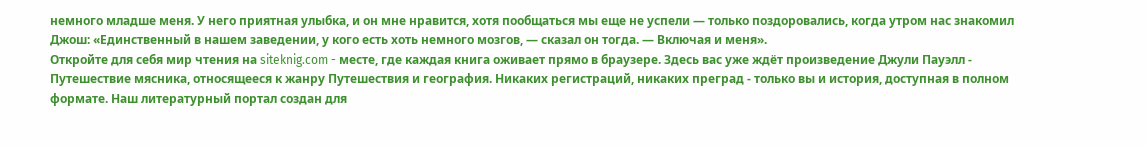немного младше меня. У него приятная улыбка, и он мне нравится, хотя пообщаться мы еще не успели — только поздоровались, когда утром нас знакомил Джош: «Единственный в нашем заведении, у кого есть хоть немного мозгов, — сказал он тогда. — Включая и меня».
Откройте для себя мир чтения на siteknig.com - месте, где каждая книга оживает прямо в браузере. Здесь вас уже ждёт произведение Джули Пауэлл - Путешествие мясника, относящееся к жанру Путешествия и география. Никаких регистраций, никаких преград - только вы и история, доступная в полном формате. Наш литературный портал создан для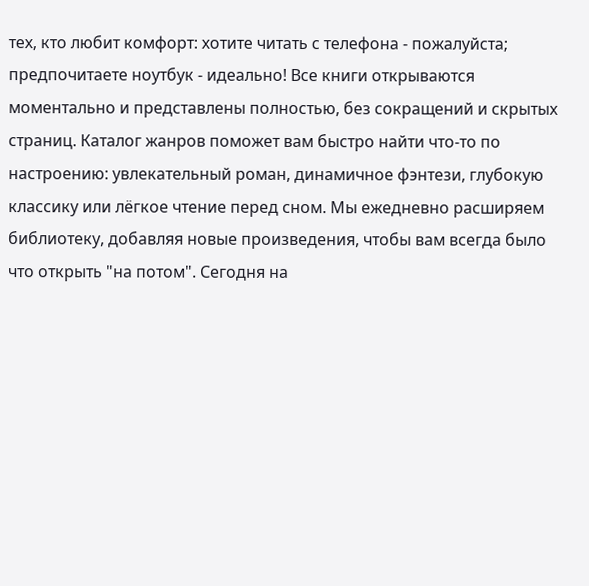тех, кто любит комфорт: хотите читать с телефона - пожалуйста; предпочитаете ноутбук - идеально! Все книги открываются моментально и представлены полностью, без сокращений и скрытых страниц. Каталог жанров поможет вам быстро найти что-то по настроению: увлекательный роман, динамичное фэнтези, глубокую классику или лёгкое чтение перед сном. Мы ежедневно расширяем библиотеку, добавляя новые произведения, чтобы вам всегда было что открыть "на потом". Сегодня на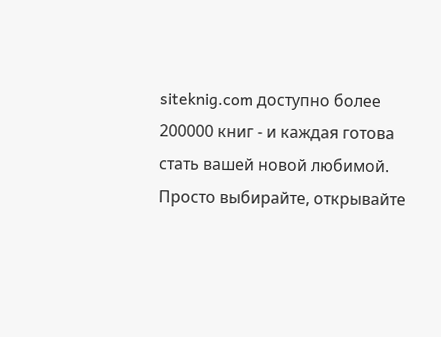siteknig.com доступно более 200000 книг - и каждая готова стать вашей новой любимой. Просто выбирайте, открывайте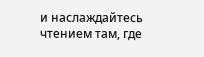и наслаждайтесь чтением там, где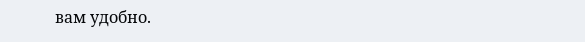вам удобно.